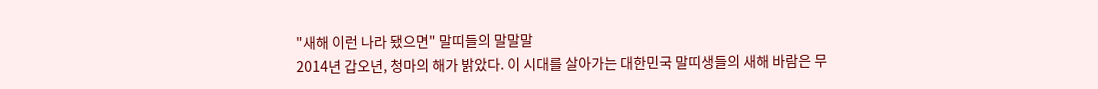"새해 이런 나라 됐으면" 말띠들의 말말말
2014년 갑오년, 청마의 해가 밝았다. 이 시대를 살아가는 대한민국 말띠생들의 새해 바람은 무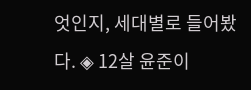엇인지, 세대별로 들어봤다. ◈ 12살 윤준이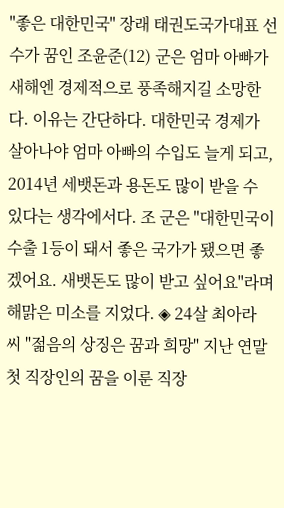"좋은 대한민국" 장래 태권도국가대표 선수가 꿈인 조윤준(12) 군은 엄마 아빠가 새해엔 경제적으로 풍족해지길 소망한다. 이유는 간단하다. 대한민국 경제가 살아나야 엄마 아빠의 수입도 늘게 되고, 2014년 세뱃돈과 용돈도 많이 받을 수 있다는 생각에서다. 조 군은 "대한민국이 수출 1등이 돼서 좋은 국가가 됐으면 좋겠어요. 새뱃돈도 많이 받고 싶어요"라며 해맑은 미소를 지었다. ◈ 24살 최아라 씨 "젊음의 상징은 꿈과 희망" 지난 연말 첫 직장인의 꿈을 이룬 직장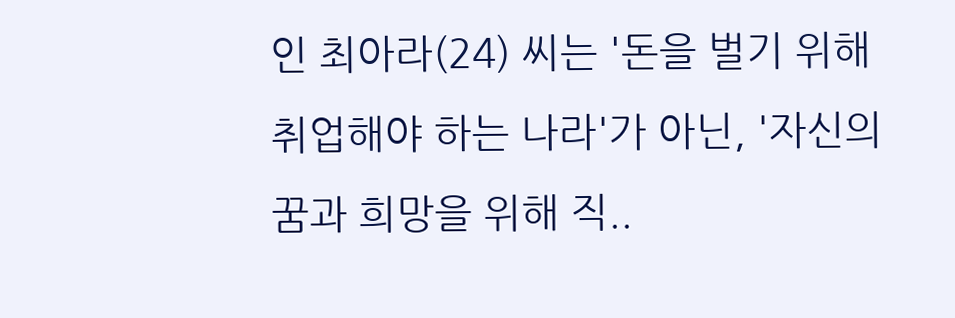인 최아라(24) 씨는 '돈을 벌기 위해 취업해야 하는 나라'가 아닌, '자신의 꿈과 희망을 위해 직..